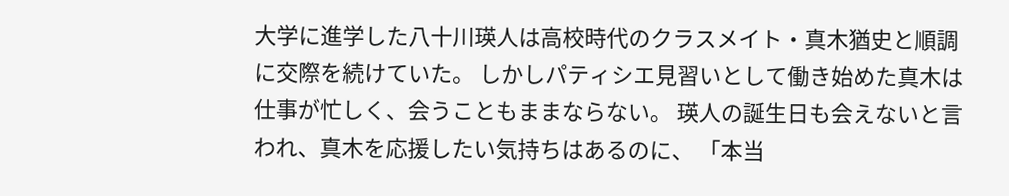大学に進学した八十川瑛人は高校時代のクラスメイト・真木猶史と順調に交際を続けていた。 しかしパティシエ見習いとして働き始めた真木は仕事が忙しく、会うこともままならない。 瑛人の誕生日も会えないと言われ、真木を応援したい気持ちはあるのに、 「本当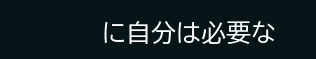に自分は必要な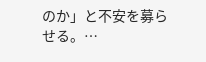のか」と不安を募らせる。…